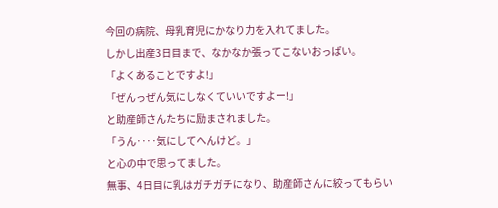今回の病院、母乳育児にかなり力を入れてました。
しかし出産3日目まで、なかなか張ってこないおっぱい。
「よくあることですよ!」
「ぜんっぜん気にしなくていいですよー!」
と助産師さんたちに励まされました。
「うん‥‥気にしてへんけど。」
と心の中で思ってました。
無事、4日目に乳はガチガチになり、助産師さんに絞ってもらい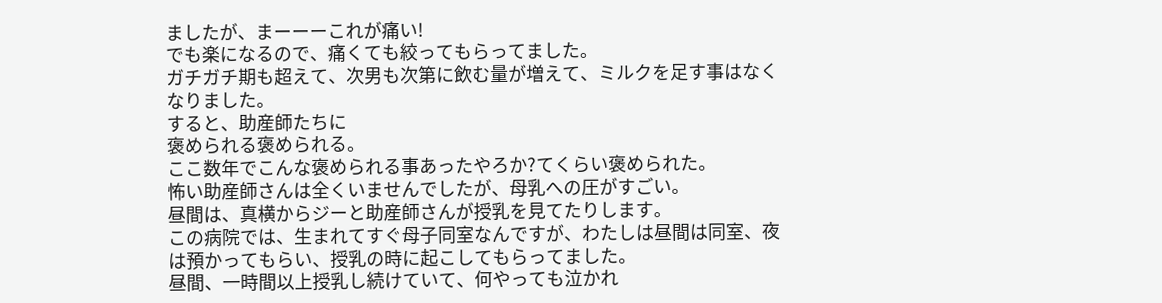ましたが、まーーーこれが痛い!
でも楽になるので、痛くても絞ってもらってました。
ガチガチ期も超えて、次男も次第に飲む量が増えて、ミルクを足す事はなくなりました。
すると、助産師たちに
褒められる褒められる。
ここ数年でこんな褒められる事あったやろか?てくらい褒められた。
怖い助産師さんは全くいませんでしたが、母乳への圧がすごい。
昼間は、真横からジーと助産師さんが授乳を見てたりします。
この病院では、生まれてすぐ母子同室なんですが、わたしは昼間は同室、夜は預かってもらい、授乳の時に起こしてもらってました。
昼間、一時間以上授乳し続けていて、何やっても泣かれ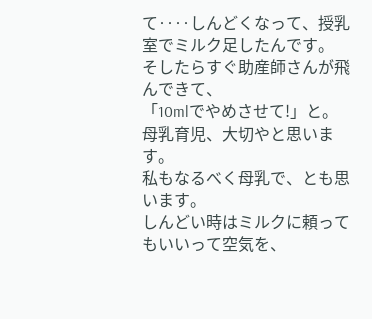て‥‥しんどくなって、授乳室でミルク足したんです。
そしたらすぐ助産師さんが飛んできて、
「10mlでやめさせて!」と。
母乳育児、大切やと思います。
私もなるべく母乳で、とも思います。
しんどい時はミルクに頼ってもいいって空気を、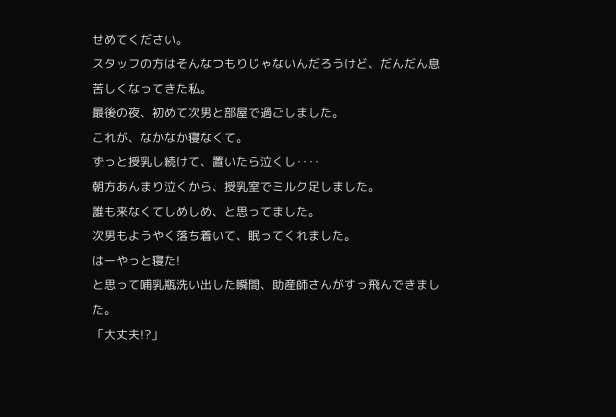せめてください。
スタッフの方はそんなつもりじゃないんだろうけど、だんだん息苦しくなってきた私。
最後の夜、初めて次男と部屋で過ごしました。
これが、なかなか寝なくて。
ずっと授乳し続けて、置いたら泣くし‥‥
朝方あんまり泣くから、授乳室でミルク足しました。
誰も来なくてしめしめ、と思ってました。
次男もようやく落ち着いて、眠ってくれました。
はーやっと寝た!
と思って哺乳瓶洗い出した瞬間、助産師さんがすっ飛んできました。
「大丈夫!?」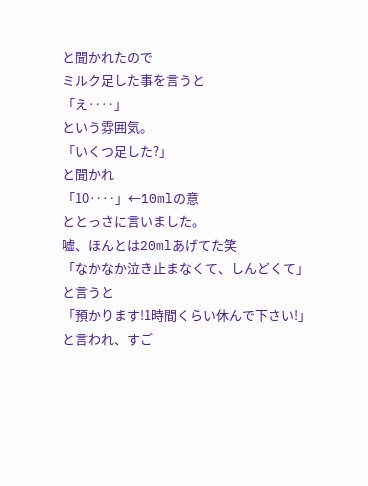と聞かれたので
ミルク足した事を言うと
「え‥‥」
という雰囲気。
「いくつ足した?」
と聞かれ
「10‥‥」←10mlの意
ととっさに言いました。
嘘、ほんとは20mlあげてた笑
「なかなか泣き止まなくて、しんどくて」
と言うと
「預かります!1時間くらい休んで下さい!」
と言われ、すご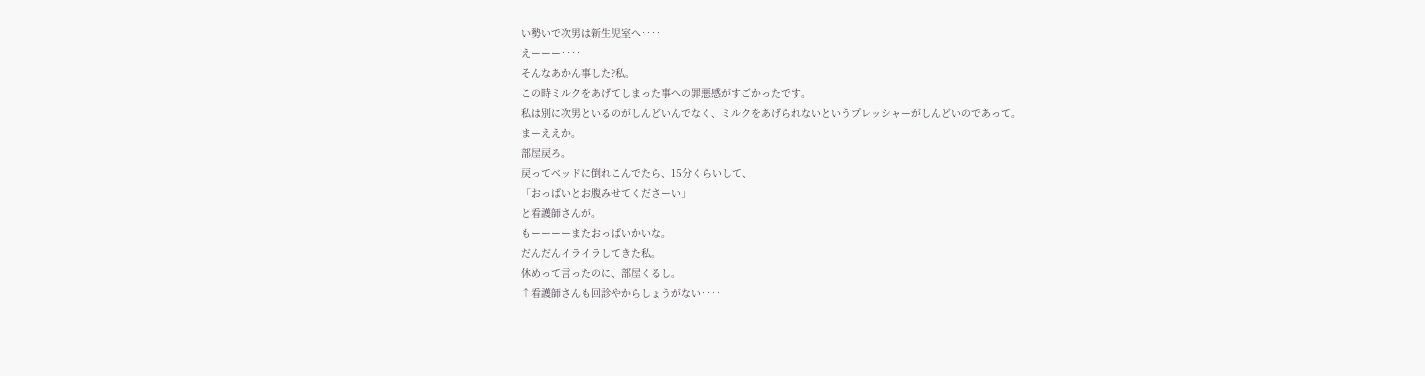い勢いで次男は新生児室へ‥‥
えーーー‥‥
そんなあかん事した?私。
この時ミルクをあげてしまった事への罪悪感がすごかったです。
私は別に次男といるのがしんどいんでなく、ミルクをあげられないというプレッシャーがしんどいのであって。
まーええか。
部屋戻ろ。
戻ってベッドに倒れこんでたら、15分くらいして、
「おっぱいとお腹みせてくださーい」
と看護師さんが。
もーーーーまたおっぱいかいな。
だんだんイライラしてきた私。
休めって言ったのに、部屋くるし。
↑看護師さんも回診やからしょうがない‥‥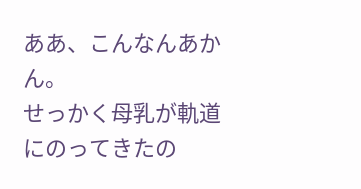ああ、こんなんあかん。
せっかく母乳が軌道にのってきたの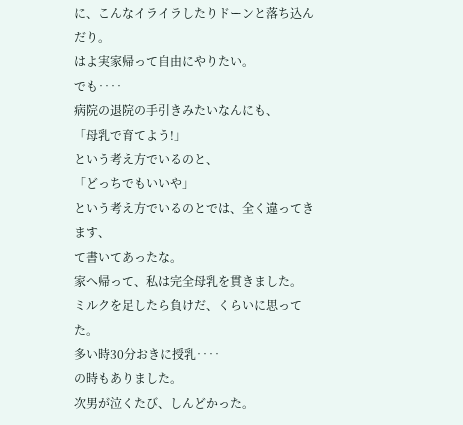に、こんなイライラしたりドーンと落ち込んだり。
はよ実家帰って自由にやりたい。
でも‥‥
病院の退院の手引きみたいなんにも、
「母乳で育てよう!」
という考え方でいるのと、
「どっちでもいいや」
という考え方でいるのとでは、全く違ってきます、
て書いてあったな。
家へ帰って、私は完全母乳を貫きました。
ミルクを足したら負けだ、くらいに思ってた。
多い時30分おきに授乳‥‥
の時もありました。
次男が泣くたび、しんどかった。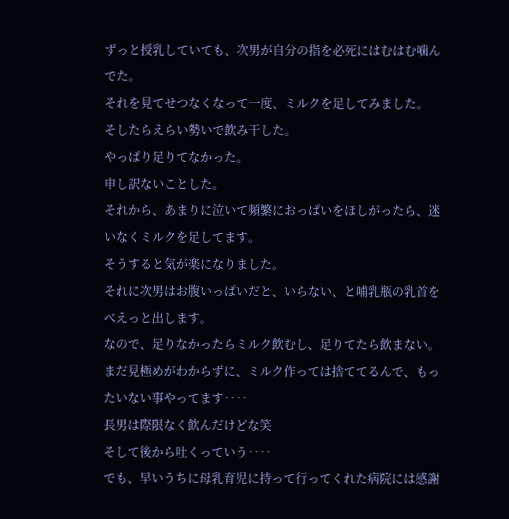ずっと授乳していても、次男が自分の指を必死にはむはむ噛んでた。
それを見てせつなくなって一度、ミルクを足してみました。
そしたらえらい勢いで飲み干した。
やっぱり足りてなかった。
申し訳ないことした。
それから、あまりに泣いて頻繁におっぱいをほしがったら、迷いなくミルクを足してます。
そうすると気が楽になりました。
それに次男はお腹いっぱいだと、いらない、と哺乳瓶の乳首をべえっと出します。
なので、足りなかったらミルク飲むし、足りてたら飲まない。
まだ見極めがわからずに、ミルク作っては捨ててるんで、もったいない事やってます‥‥
長男は際限なく飲んだけどな笑
そして後から吐くっていう‥‥
でも、早いうちに母乳育児に持って行ってくれた病院には感謝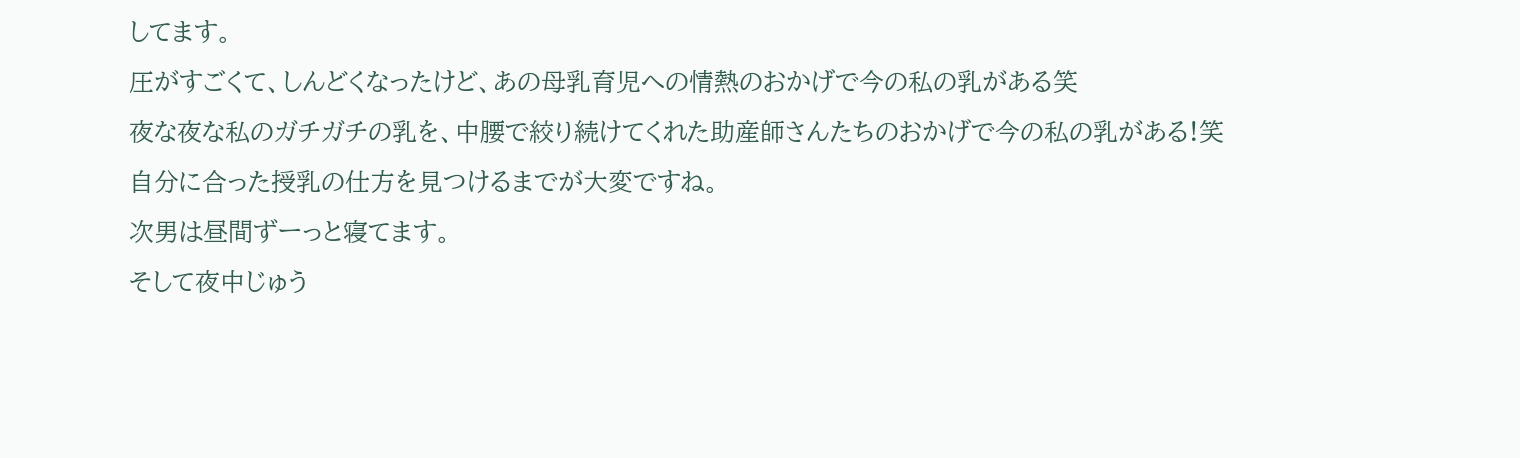してます。
圧がすごくて、しんどくなったけど、あの母乳育児への情熱のおかげで今の私の乳がある笑
夜な夜な私のガチガチの乳を、中腰で絞り続けてくれた助産師さんたちのおかげで今の私の乳がある!笑
自分に合った授乳の仕方を見つけるまでが大変ですね。
次男は昼間ずーっと寝てます。
そして夜中じゅう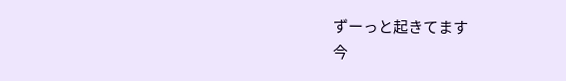ずーっと起きてます
今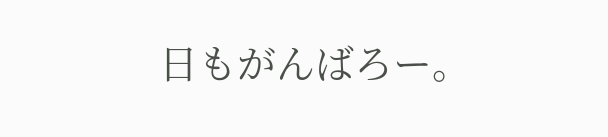日もがんばろー。